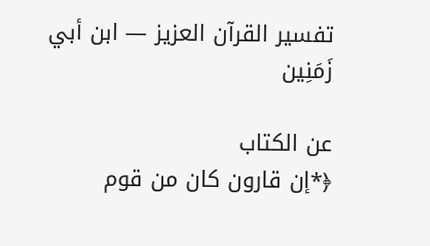تفسير القرآن العزيز — ابن أبي زَمَنِين

عن الكتاب
﴿*إن قارون كان من قوم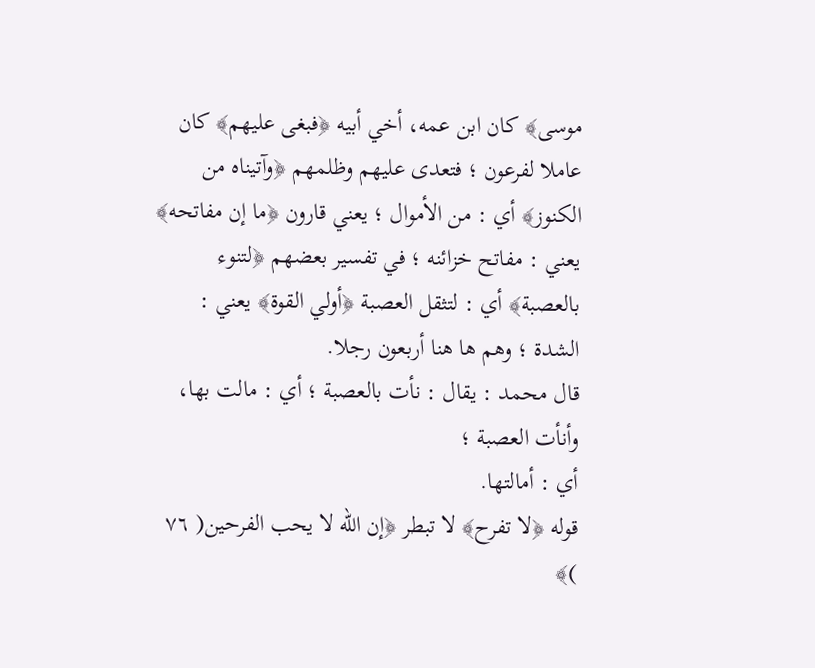موسى﴾ كان ابن عمه، أخي أبيه ﴿فبغى عليهم﴾ كان عاملا لفرعون ؛ فتعدى عليهم وظلمهم ﴿وآتيناه من الكنوز﴾ أي : من الأموال ؛ يعني قارون ﴿ما إن مفاتحه﴾ يعني : مفاتح خزائنه ؛ في تفسير بعضهم ﴿لتنوء بالعصبة﴾ أي : لتثقل العصبة ﴿أولي القوة﴾ يعني : الشدة ؛ وهم ها هنا أربعون رجلا.
قال محمد : يقال : نأت بالعصبة ؛ أي : مالت بها، وأنأت العصبة ؛
أي : أمالتها.
قوله ﴿لا تفرح﴾ لا تبطر ﴿إن الله لا يحب الفرحين( ٧٦ )﴾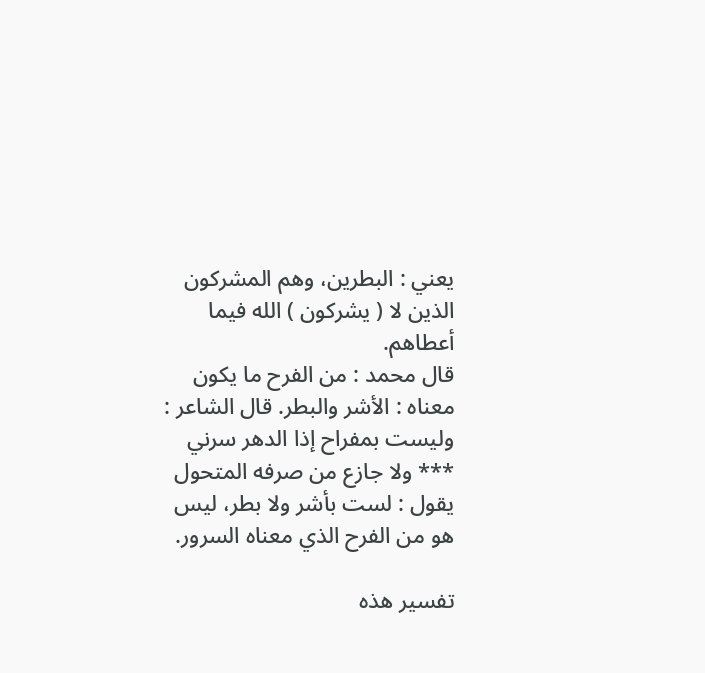يعني : البطرين، وهم المشركون الذين لا ( يشركون ) الله فيما أعطاهم.
قال محمد : من الفرح ما يكون معناه : الأشر والبطر. قال الشاعر : وليست بمفراح إذا الدهر سرني *** ولا جازع من صرفه المتحول يقول : لست بأشر ولا بطر، ليس هو من الفرح الذي معناه السرور.

تفسير هذه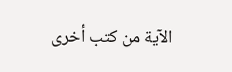الآية من كتب أخرى